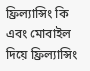ফ্রিল্যান্সিং কি এবং মোবাইল দিয়ে ফ্রিল্যান্সিং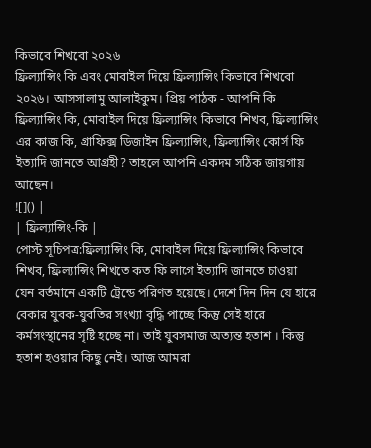কিভাবে শিখবো ২০২৬
ফ্রিল্যান্সিং কি এবং মোবাইল দিয়ে ফ্রিল্যান্সিং কিভাবে শিখবো ২০২৬। আসসালামু আলাইকুম। প্রিয় পাঠক - আপনি কি ফ্রিল্যান্সিং কি, মোবাইল দিয়ে ফ্রিল্যান্সিং কিভাবে শিখব, ফ্রিল্যান্সিং এর কাজ কি, গ্রাফিক্স ডিজাইন ফ্রিল্যান্সিং, ফ্রিল্যান্সিং কোর্স ফি ইত্যাদি জানতে আগ্রহী? তাহলে আপনি একদম সঠিক জায়গায় আছেন।
![]() |
| ফ্রিল্যান্সিং-কি |
পোস্ট সূচিপত্র:ফ্রিল্যান্সিং কি, মোবাইল দিয়ে ফ্রিল্যান্সিং কিভাবে শিখব, ফ্রিল্যান্সিং শিখতে কত ফি লাগে ইত্যাদি জানতে চাওয়া যেন বর্তমানে একটি ট্রেন্ডে পরিণত হয়েছে। দেশে দিন দিন যে হারে বেকার যুবক-যুবতির সংখ্যা বৃদ্ধি পাচ্ছে কিন্তু সেই হারে কর্মসংস্থানের সৃষ্টি হচ্ছে না। তাই যুবসমাজ অত্যন্ত হতাশ । কিন্তু হতাশ হওয়ার কিছু নেই। আজ আমরা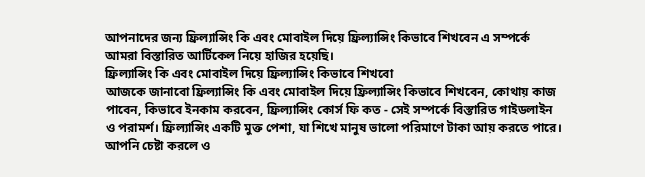আপনাদের জন্য ফ্রিল্যান্সিং কি এবং মোবাইল দিয়ে ফ্রিল্যান্সিং কিভাবে শিখবেন এ সম্পর্কে আমরা বিস্তারিত আর্টিকেল নিয়ে হাজির হয়েছি।
ফ্রিল্যান্সিং কি এবং মোবাইল দিয়ে ফ্রিল্যান্সিং কিভাবে শিখবো
আজকে জানাবো ফ্রিল্যান্সিং কি এবং মোবাইল দিয়ে ফ্রিল্যান্সিং কিভাবে শিখবেন, কোথায় কাজ পাবেন, কিভাবে ইনকাম করবেন, ফ্রিল্যান্সিং কোর্স ফি কত - সেই সম্পর্কে বিস্তারিত গাইডলাইন ও পরামর্শ। ফ্রিল্যান্সিং একটি মুক্ত পেশা, যা শিখে মানুষ ভালো পরিমাণে টাকা আয় করতে পারে। আপনি চেষ্টা করলে ও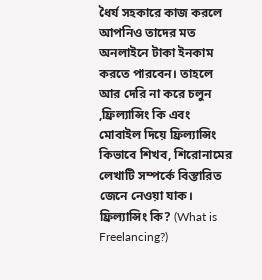ধৈর্য সহকারে কাজ করলে আপনিও তাদের মত অনলাইনে টাকা ইনকাম করতে পারবেন। তাহলে আর দেরি না করে চলুন ,ফ্রিল্যান্সিং কি এবং মোবাইল দিয়ে ফ্রিল্যান্সিং কিভাবে শিখব, শিরোনামের লেখাটি সম্পর্কে বিস্তারিত জেনে নেওয়া যাক।
ফ্রিল্যান্সিং কি? (What is Freelancing?)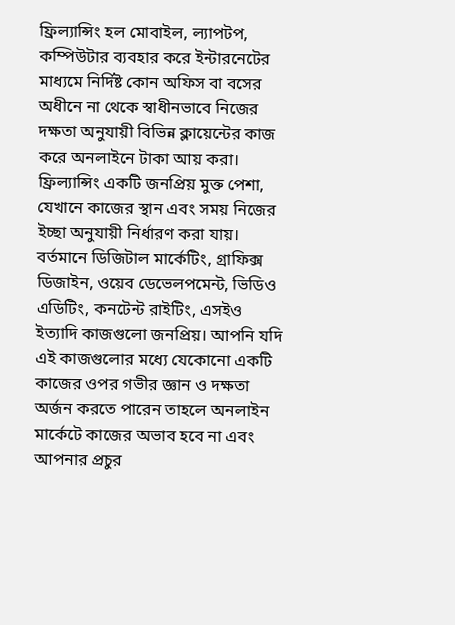ফ্রিল্যান্সিং হল মোবাইল, ল্যাপটপ, কম্পিউটার ব্যবহার করে ইন্টারনেটের মাধ্যমে নির্দিষ্ট কোন অফিস বা বসের অধীনে না থেকে স্বাধীনভাবে নিজের দক্ষতা অনুযায়ী বিভিন্ন ক্লায়েন্টের কাজ করে অনলাইনে টাকা আয় করা। ফ্রিল্যান্সিং একটি জনপ্রিয় মুক্ত পেশা, যেখানে কাজের স্থান এবং সময় নিজের ইচ্ছা অনুযায়ী নির্ধারণ করা যায়। বর্তমানে ডিজিটাল মার্কেটিং, গ্রাফিক্স ডিজাইন, ওয়েব ডেভেলপমেন্ট, ভিডিও এডিটিং, কনটেন্ট রাইটিং, এসইও ইত্যাদি কাজগুলো জনপ্রিয়। আপনি যদি এই কাজগুলোর মধ্যে যেকোনো একটি কাজের ওপর গভীর জ্ঞান ও দক্ষতা অর্জন করতে পারেন তাহলে অনলাইন মার্কেটে কাজের অভাব হবে না এবং আপনার প্রচুর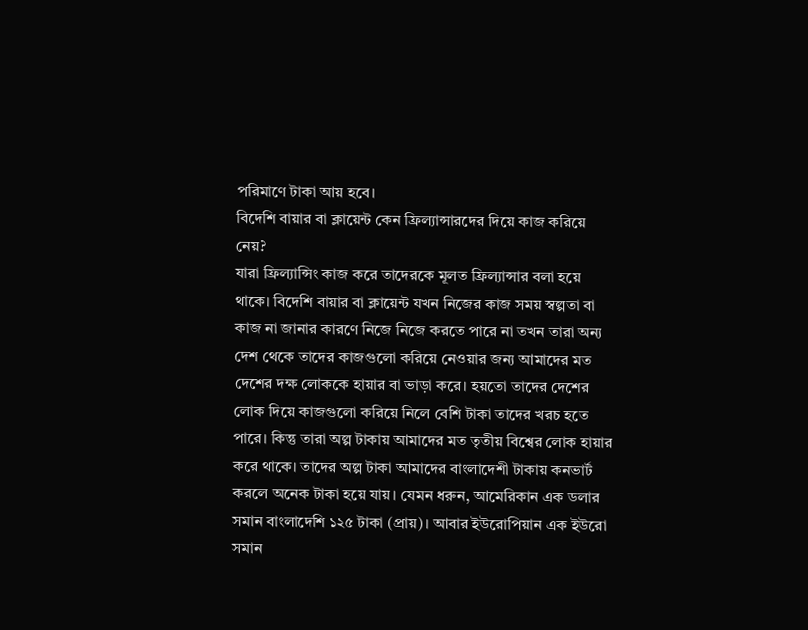পরিমাণে টাকা আয় হবে।
বিদেশি বায়ার বা ক্লায়েন্ট কেন ফ্রিল্যান্সারদের দিয়ে কাজ করিয়ে নেয়?
যারা ফ্রিল্যান্সিং কাজ করে তাদেরকে মূলত ফ্রিল্যান্সার বলা হয়ে থাকে। বিদেশি বায়ার বা ক্লায়েন্ট যখন নিজের কাজ সময় স্বল্পতা বা কাজ না জানার কারণে নিজে নিজে করতে পারে না তখন তারা অন্য দেশ থেকে তাদের কাজগুলো করিয়ে নেওয়ার জন্য আমাদের মত দেশের দক্ষ লোককে হায়ার বা ভাড়া করে। হয়তো তাদের দেশের লোক দিয়ে কাজগুলো করিয়ে নিলে বেশি টাকা তাদের খরচ হতে পারে। কিন্তু তারা অল্প টাকায় আমাদের মত তৃতীয় বিশ্বের লোক হায়ার করে থাকে। তাদের অল্প টাকা আমাদের বাংলাদেশী টাকায় কনভার্ট করলে অনেক টাকা হয়ে যায়। যেমন ধরুন, আমেরিকান এক ডলার সমান বাংলাদেশি ১২৫ টাকা (প্রায়)। আবার ইউরোপিয়ান এক ইউরো সমান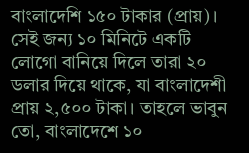বাংলাদেশি ১৫০ টাকার (প্রায়)। সেই জন্য ১০ মিনিটে একটি লোগো বানিয়ে দিলে তারা ২০ ডলার দিয়ে থাকে, যা বাংলাদেশী প্রায় ২,৫০০ টাকা। তাহলে ভাবুন তো, বাংলাদেশে ১০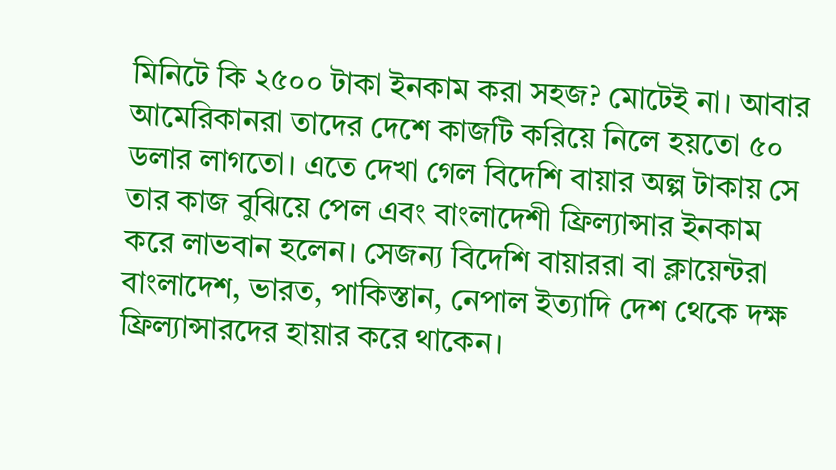মিনিটে কি ২৫০০ টাকা ইনকাম করা সহজ? মোটেই না। আবার আমেরিকানরা তাদের দেশে কাজটি করিয়ে নিলে হয়তো ৫০ ডলার লাগতো। এতে দেখা গেল বিদেশি বায়ার অল্প টাকায় সে তার কাজ বুঝিয়ে পেল এবং বাংলাদেশী ফ্রিল্যান্সার ইনকাম করে লাভবান হলেন। সেজন্য বিদেশি বায়াররা বা ক্লায়েন্টরা বাংলাদেশ, ভারত, পাকিস্তান, নেপাল ইত্যাদি দেশ থেকে দক্ষ ফ্রিল্যান্সারদের হায়ার করে থাকেন।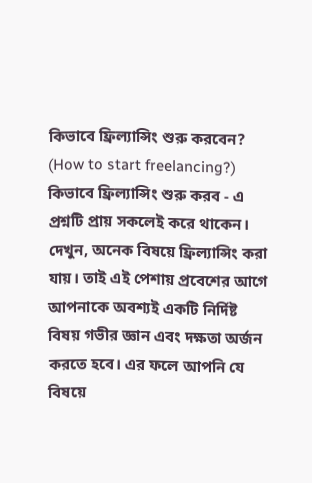কিভাবে ফ্রিল্যান্সিং শুরু করবেন? (How to start freelancing?)
কিভাবে ফ্রিল্যান্সিং শুরু করব - এ প্রশ্নটি প্রায় সকলেই করে থাকেন। দেখুন, অনেক বিষয়ে ফ্রিল্যান্সিং করা যায়। তাই এই পেশায় প্রবেশের আগে আপনাকে অবশ্যই একটি নির্দিষ্ট বিষয় গভীর জ্ঞান এবং দক্ষতা অর্জন করতে হবে। এর ফলে আপনি যে বিষয়ে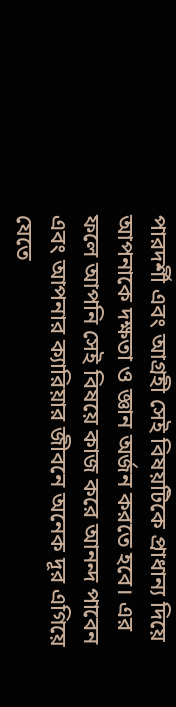পারদর্শী এবং আগ্রহী সেই বিষয়টিকে প্রাধান্য দিয়ে আপনাকে দক্ষতা ও জ্ঞান অর্জন করতে হবে। এর ফলে আপনি সেই বিষয়ে কাজ করে আনন্দ পাবেন এবং আপনার ক্যারিয়ার জীবনে অনেক দূর এগিয়ে যেতে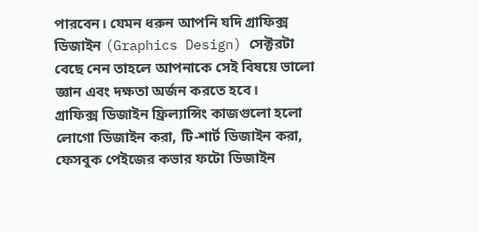পারবেন। যেমন ধরুন আপনি যদি গ্রাফিক্স ডিজাইন (Graphics Design) সেক্টরটা বেছে নেন তাহলে আপনাকে সেই বিষয়ে ভালো জ্ঞান এবং দক্ষতা অর্জন করতে হবে।
গ্রাফিক্স ডিজাইন ফ্রিল্যান্সিং কাজগুলো হলো লোগো ডিজাইন করা, টি-শার্ট ডিজাইন করা, ফেসবুক পেইজের কভার ফটো ডিজাইন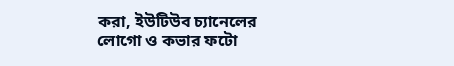করা, ইউটিউব চ্যানেলের লোগো ও কভার ফটো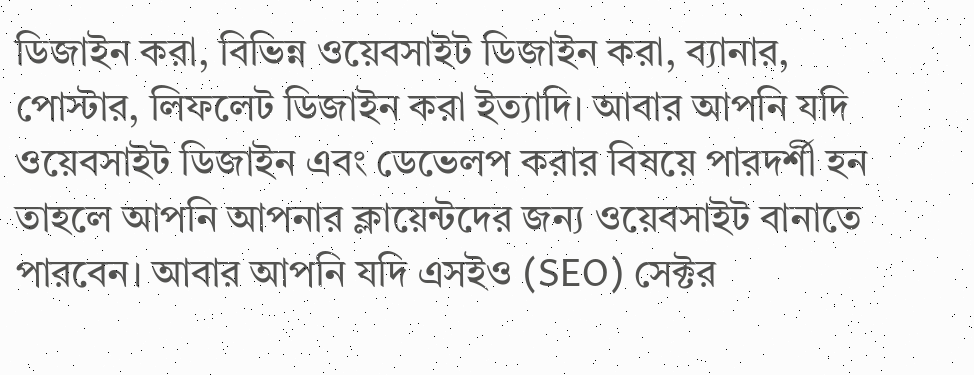ডিজাইন করা, বিভিন্ন ওয়েবসাইট ডিজাইন করা, ব্যানার, পোস্টার, লিফলেট ডিজাইন করা ইত্যাদি। আবার আপনি যদি ওয়েবসাইট ডিজাইন এবং ডেভেলপ করার বিষয়ে পারদর্শী হন তাহলে আপনি আপনার ক্লায়েন্টদের জন্য ওয়েবসাইট বানাতে পারবেন। আবার আপনি যদি এসইও (SEO) সেক্টর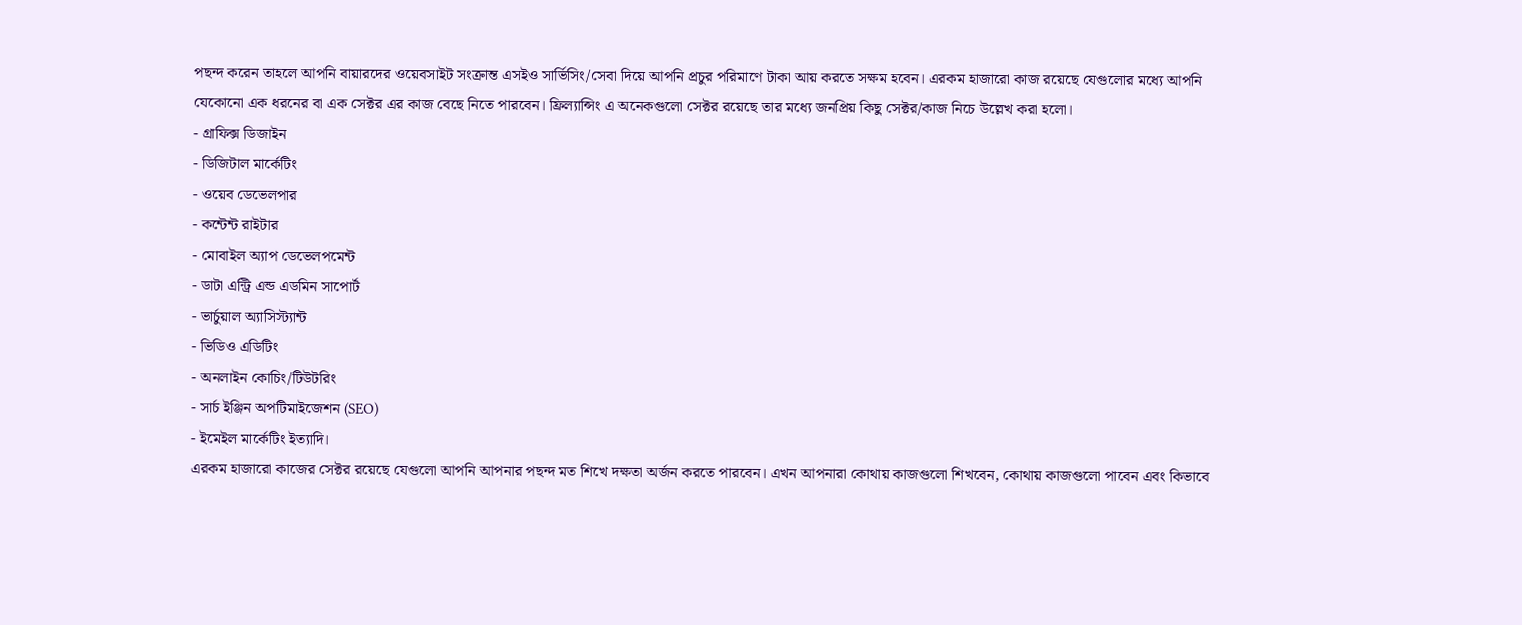পছন্দ করেন তাহলে আপনি বায়ারদের ওয়েবসাইট সংক্রান্ত এসইও সার্ভিসিং/সেবা দিয়ে আপনি প্রচুর পরিমাণে টাকা আয় করতে সক্ষম হবেন। এরকম হাজারো কাজ রয়েছে যেগুলোর মধ্যে আপনি যেকোনো এক ধরনের বা এক সেক্টর এর কাজ বেছে নিতে পারবেন। ফ্রিল্যান্সিং এ অনেকগুলো সেক্টর রয়েছে তার মধ্যে জনপ্রিয় কিছু সেক্টর/কাজ নিচে উল্লেখ করা হলো।
- গ্রাফিক্স ডিজাইন
- ডিজিটাল মার্কেটিং
- ওয়েব ডেভেলপার
- কন্টেন্ট রাইটার
- মোবাইল অ্যাপ ডেভেলপমেন্ট
- ডাটা এন্ট্রি এন্ড এডমিন সাপোর্ট
- ভার্চুয়াল অ্যাসিস্ট্যান্ট
- ভিডিও এডিটিং
- অনলাইন কোচিং/টিউটরিং
- সার্চ ইঞ্জিন অপটিমাইজেশন (SEO)
- ইমেইল মার্কেটিং ইত্যাদি।
এরকম হাজারো কাজের সেক্টর রয়েছে যেগুলো আপনি আপনার পছন্দ মত শিখে দক্ষতা অর্জন করতে পারবেন। এখন আপনারা কোথায় কাজগুলো শিখবেন, কোথায় কাজগুলো পাবেন এবং কিভাবে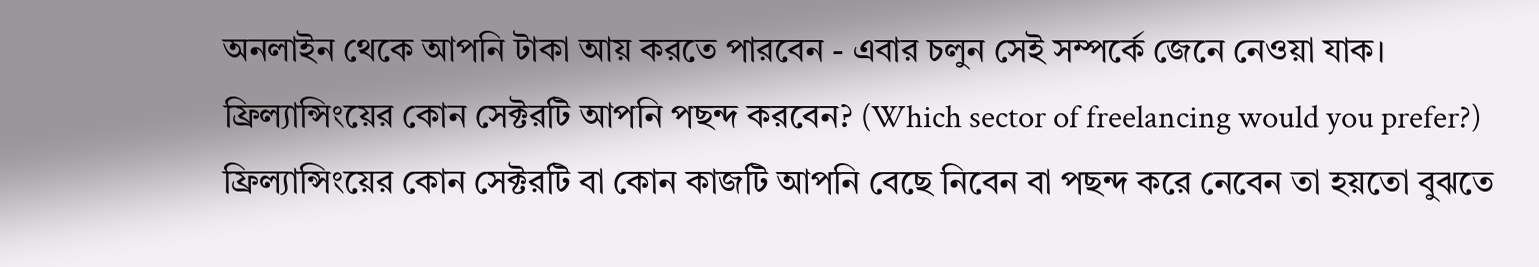অনলাইন থেকে আপনি টাকা আয় করতে পারবেন - এবার চলুন সেই সম্পর্কে জেনে নেওয়া যাক।
ফ্রিল্যান্সিংয়ের কোন সেক্টরটি আপনি পছন্দ করবেন? (Which sector of freelancing would you prefer?)
ফ্রিল্যান্সিংয়ের কোন সেক্টরটি বা কোন কাজটি আপনি বেছে নিবেন বা পছন্দ করে নেবেন তা হয়তো বুঝতে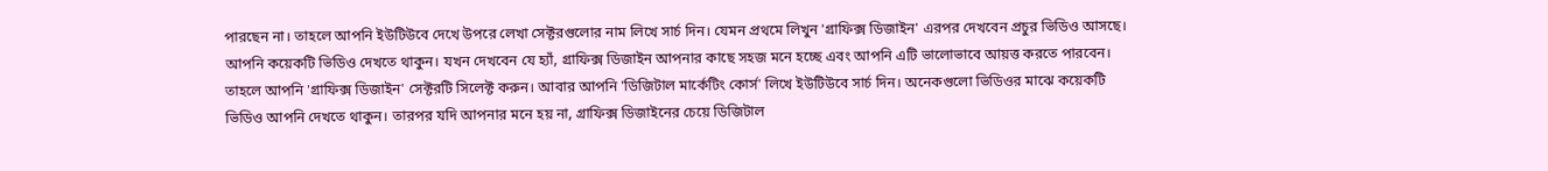পারছেন না। তাহলে আপনি ইউটিউবে দেখে উপরে লেখা সেক্টরগুলোর নাম লিখে সার্চ দিন। যেমন প্রথমে লিখুন 'গ্রাফিক্স ডিজাইন' এরপর দেখবেন প্রচুর ভিডিও আসছে। আপনি কয়েকটি ভিডিও দেখতে থাকুন। যখন দেখবেন যে হ্যাঁ, গ্রাফিক্স ডিজাইন আপনার কাছে সহজ মনে হচ্ছে এবং আপনি এটি ভালোভাবে আয়ত্ত করতে পারবেন। তাহলে আপনি 'গ্রাফিক্স ডিজাইন' সেক্টরটি সিলেক্ট করুন। আবার আপনি 'ডিজিটাল মার্কেটিং কোর্স' লিখে ইউটিউবে সার্চ দিন। অনেকগুলো ভিডিওর মাঝে কয়েকটি ভিডিও আপনি দেখতে থাকুন। তারপর যদি আপনার মনে হয় না, গ্রাফিক্স ডিজাইনের চেয়ে ডিজিটাল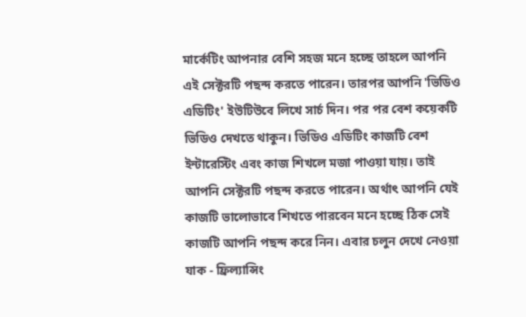মার্কেটিং আপনার বেশি সহজ মনে হচ্ছে তাহলে আপনি এই সেক্টরটি পছন্দ করতে পারেন। তারপর আপনি 'ভিডিও এডিটিং' ইউটিউবে লিখে সার্চ দিন। পর পর বেশ কয়েকটি ভিডিও দেখতে থাকুন। ভিডিও এডিটিং কাজটি বেশ ইন্টারেস্টিং এবং কাজ শিখলে মজা পাওয়া যায়। তাই আপনি সেক্টরটি পছন্দ করতে পারেন। অর্থাৎ আপনি যেই কাজটি ভালোভাবে শিখতে পারবেন মনে হচ্ছে ঠিক সেই কাজটি আপনি পছন্দ করে নিন। এবার চলুন দেখে নেওয়া যাক - ফ্রিল্যান্সিং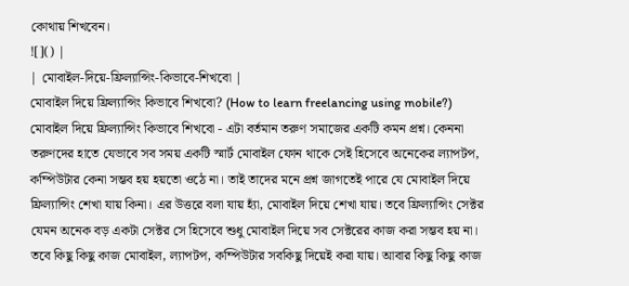কোথায় শিখবেন।
![]() |
| মোবাইল-দিয়ে-ফ্রিল্যান্সিং-কিভাবে-শিখবো |
মোবাইল দিয়ে ফ্রিল্যান্সিং কিভাবে শিখবো? (How to learn freelancing using mobile?)
মোবাইল দিয়ে ফ্রিল্যান্সিং কিভাবে শিখবো - এটা বর্তমান তরুণ সমাজের একটি কমন প্রশ্ন। কেননা তরুণদের হাতে যেভাবে সব সময় একটি স্মার্ট মোবাইল ফোন থাকে সেই হিসেবে অনেকের ল্যাপটপ, কম্পিউটার কেনা সম্ভব হয় হয়তো ওঠে না। তাই তাদের মনে প্রশ্ন জাগতেই পারে যে মোবাইল দিয়ে ফ্রিল্যান্সিং শেখা যায় কিনা। এর উত্তরে বলা যায় হ্যাঁ, মোবাইল দিয়ে শেখা যায়। তবে ফ্রিল্যান্সিং সেক্টর যেমন অনেক বড় একটা সেক্টর সে হিসেবে শুধু মোবাইল দিয়ে সব সেক্টরের কাজ করা সম্ভব হয় না। তবে কিছু কিছু কাজ মোবাইল, ল্যাপটপ, কম্পিউটার সবকিছু দিয়েই করা যায়। আবার কিছু কিছু কাজ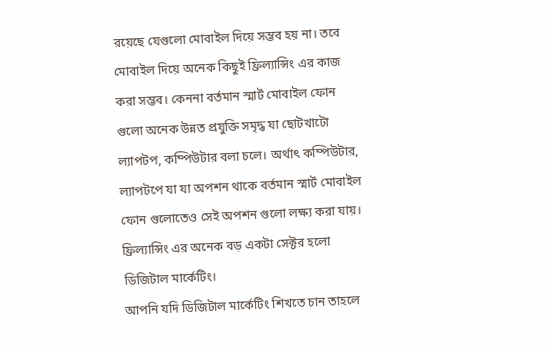রয়েছে যেগুলো মোবাইল দিয়ে সম্ভব হয় না। তবে মোবাইল দিয়ে অনেক কিছুই ফ্রিল্যান্সিং এর কাজ করা সম্ভব। কেননা বর্তমান স্মার্ট মোবাইল ফোন গুলো অনেক উন্নত প্রযুক্তি সমৃদ্ধ যা ছোটখাটো ল্যাপটপ, কম্পিউটার বলা চলে। অর্থাৎ কম্পিউটার, ল্যাপটপে যা যা অপশন থাকে বর্তমান স্মার্ট মোবাইল ফোন গুলোতেও সেই অপশন গুলো লক্ষ্য করা যায়। ফ্রিল্যান্সিং এর অনেক বড় একটা সেক্টর হলো ডিজিটাল মার্কেটিং।
আপনি যদি ডিজিটাল মার্কেটিং শিখতে চান তাহলে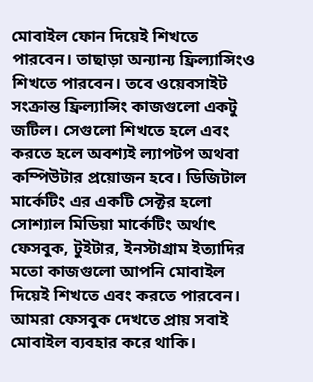মোবাইল ফোন দিয়েই শিখতে পারবেন। তাছাড়া অন্যান্য ফ্রিল্যান্সিংও শিখতে পারবেন। তবে ওয়েবসাইট সংক্রান্ত ফ্রিল্যান্সিং কাজগুলো একটু জটিল। সেগুলো শিখতে হলে এবং করতে হলে অবশ্যই ল্যাপটপ অথবা কম্পিউটার প্রয়োজন হবে। ডিজিটাল মার্কেটিং এর একটি সেক্টর হলো সোশ্যাল মিডিয়া মার্কেটিং অর্থাৎ ফেসবুক, টুইটার, ইনস্টাগ্রাম ইত্যাদির মতো কাজগুলো আপনি মোবাইল দিয়েই শিখতে এবং করতে পারবেন। আমরা ফেসবুক দেখতে প্রায় সবাই মোবাইল ব্যবহার করে থাকি।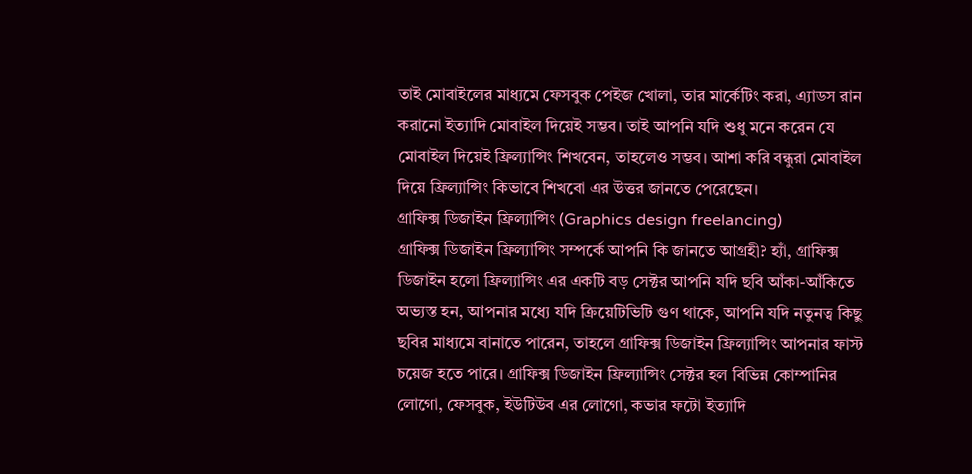তাই মোবাইলের মাধ্যমে ফেসবুক পেইজ খোলা, তার মার্কেটিং করা, এ্যাডস রান করানো ইত্যাদি মোবাইল দিয়েই সম্ভব। তাই আপনি যদি শুধু মনে করেন যে মোবাইল দিয়েই ফ্রিল্যান্সিং শিখবেন, তাহলেও সম্ভব। আশা করি বন্ধুরা মোবাইল দিয়ে ফ্রিল্যান্সিং কিভাবে শিখবো এর উত্তর জানতে পেরেছেন।
গ্রাফিক্স ডিজাইন ফ্রিল্যান্সিং (Graphics design freelancing)
গ্রাফিক্স ডিজাইন ফ্রিল্যান্সিং সম্পর্কে আপনি কি জানতে আগ্রহী? হ্যাঁ, গ্রাফিক্স ডিজাইন হলো ফ্রিল্যান্সিং এর একটি বড় সেক্টর আপনি যদি ছবি আঁকা-আঁকিতে অভ্যস্ত হন, আপনার মধ্যে যদি ক্রিয়েটিভিটি গুণ থাকে, আপনি যদি নতুনত্ব কিছু ছবির মাধ্যমে বানাতে পারেন, তাহলে গ্রাফিক্স ডিজাইন ফ্রিল্যান্সিং আপনার ফাস্ট চয়েজ হতে পারে। গ্রাফিক্স ডিজাইন ফ্রিল্যান্সিং সেক্টর হল বিভিন্ন কোম্পানির লোগো, ফেসবুক, ইউটিউব এর লোগো, কভার ফটো ইত্যাদি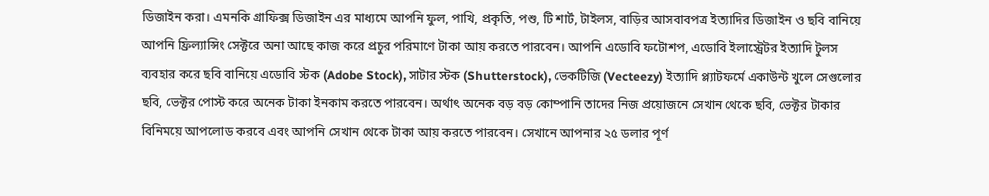ডিজাইন করা। এমনকি গ্রাফিক্স ডিজাইন এর মাধ্যমে আপনি ফুল, পাখি, প্রকৃতি, পশু, টি শার্ট, টাইলস, বাড়ির আসবাবপত্র ইত্যাদির ডিজাইন ও ছবি বানিয়ে আপনি ফ্রিল্যান্সিং সেক্টরে অনা আছে কাজ করে প্রচুর পরিমাণে টাকা আয় করতে পারবেন। আপনি এডোবি ফটোশপ, এডোবি ইলাস্ট্রেটর ইত্যাদি টুলস ব্যবহার করে ছবি বানিয়ে এডোবি স্টক (Adobe Stock), সাটার স্টক (Shutterstock), ভেকটিজি (Vecteezy) ইত্যাদি প্ল্যাটফর্মে একাউন্ট খুলে সেগুলোর ছবি, ভেক্টর পোস্ট করে অনেক টাকা ইনকাম করতে পারবেন। অর্থাৎ অনেক বড় বড় কোম্পানি তাদের নিজ প্রয়োজনে সেখান থেকে ছবি, ভেক্টর টাকার বিনিময়ে আপলোড করবে এবং আপনি সেখান থেকে টাকা আয় করতে পারবেন। সেখানে আপনার ২৫ ডলার পূর্ণ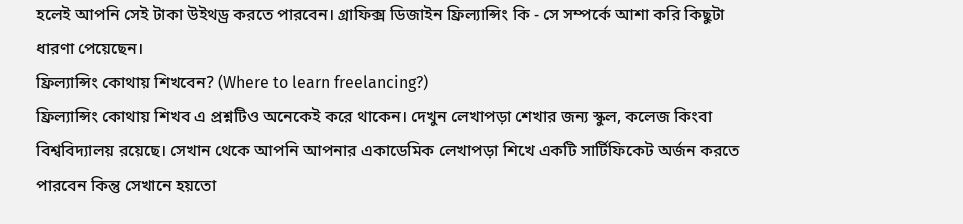হলেই আপনি সেই টাকা উইথড্র করতে পারবেন। গ্রাফিক্স ডিজাইন ফ্রিল্যান্সিং কি - সে সম্পর্কে আশা করি কিছুটা ধারণা পেয়েছেন।
ফ্রিল্যান্সিং কোথায় শিখবেন? (Where to learn freelancing?)
ফ্রিল্যান্সিং কোথায় শিখব এ প্রশ্নটিও অনেকেই করে থাকেন। দেখুন লেখাপড়া শেখার জন্য স্কুল, কলেজ কিংবা বিশ্ববিদ্যালয় রয়েছে। সেখান থেকে আপনি আপনার একাডেমিক লেখাপড়া শিখে একটি সার্টিফিকেট অর্জন করতে পারবেন কিন্তু সেখানে হয়তো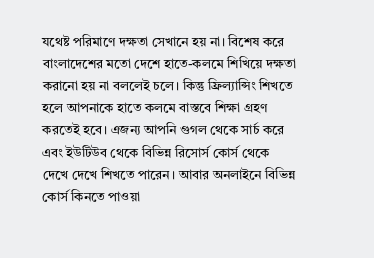যথেষ্ট পরিমাণে দক্ষতা সেখানে হয় না। বিশেষ করে বাংলাদেশের মতো দেশে হাতে-কলমে শিখিয়ে দক্ষতা করানো হয় না বললেই চলে। কিন্তু ফ্রিল্যান্সিং শিখতে হলে আপনাকে হাতে কলমে বাস্তবে শিক্ষা গ্রহণ করতেই হবে। এজন্য আপনি গুগল থেকে সার্চ করে এবং ইউটিউব থেকে বিভিন্ন রিসোর্স কোর্স থেকে দেখে দেখে শিখতে পারেন। আবার অনলাইনে বিভিন্ন কোর্স কিনতে পাওয়া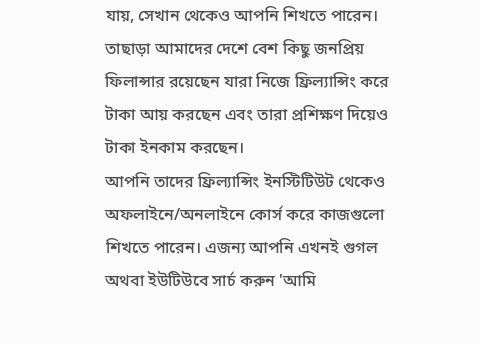যায়, সেখান থেকেও আপনি শিখতে পারেন। তাছাড়া আমাদের দেশে বেশ কিছু জনপ্রিয় ফিলান্সার রয়েছেন যারা নিজে ফ্রিল্যান্সিং করে টাকা আয় করছেন এবং তারা প্রশিক্ষণ দিয়েও টাকা ইনকাম করছেন।
আপনি তাদের ফ্রিল্যান্সিং ইনস্টিটিউট থেকেও অফলাইনে/অনলাইনে কোর্স করে কাজগুলো শিখতে পারেন। এজন্য আপনি এখনই গুগল অথবা ইউটিউবে সার্চ করুন 'আমি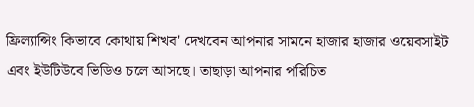ফ্রিল্যান্সিং কিভাবে কোথায় শিখব' দেখবেন আপনার সামনে হাজার হাজার ওয়েবসাইট এবং ইউটিউবে ভিডিও চলে আসছে। তাছাড়া আপনার পরিচিত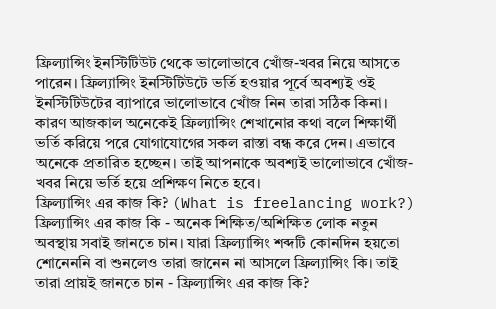ফ্রিল্যান্সিং ইনস্টিটিউট থেকে ভালোভাবে খোঁজ-খবর নিয়ে আসতে পারেন। ফ্রিল্যান্সিং ইনস্টিটিউটে ভর্তি হওয়ার পূর্বে অবশ্যই ওই ইনস্টিটিউটের ব্যাপারে ভালোভাবে খোঁজ নিন তারা সঠিক কিনা। কারণ আজকাল অনেকেই ফ্রিল্যান্সিং শেখানোর কথা বলে শিক্ষার্থী ভর্তি করিয়ে পরে যোগাযোগের সকল রাস্তা বন্ধ করে দেন। এভাবে অনেকে প্রতারিত হচ্ছেন। তাই আপনাকে অবশ্যই ভালোভাবে খোঁজ-খবর নিয়ে ভর্তি হয়ে প্রশিক্ষণ নিতে হবে।
ফ্রিল্যান্সিং এর কাজ কি? (What is freelancing work?)
ফ্রিল্যান্সিং এর কাজ কি - অনেক শিক্ষিত/অশিক্ষিত লোক নতুন অবস্থায় সবাই জানতে চান। যারা ফ্রিল্যান্সিং শব্দটি কোনদিন হয়তো শোনেননি বা শুনলেও তারা জানেন না আসলে ফ্রিল্যান্সিং কি। তাই তারা প্রায়ই জানতে চান - ফ্রিল্যান্সিং এর কাজ কি?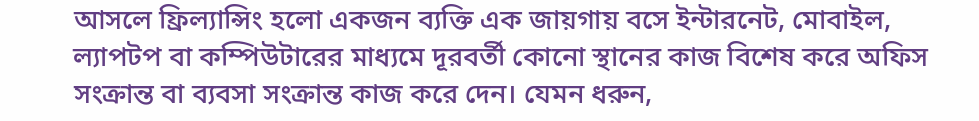আসলে ফ্রিল্যান্সিং হলো একজন ব্যক্তি এক জায়গায় বসে ইন্টারনেট, মোবাইল, ল্যাপটপ বা কম্পিউটারের মাধ্যমে দূরবর্তী কোনো স্থানের কাজ বিশেষ করে অফিস সংক্রান্ত বা ব্যবসা সংক্রান্ত কাজ করে দেন। যেমন ধরুন,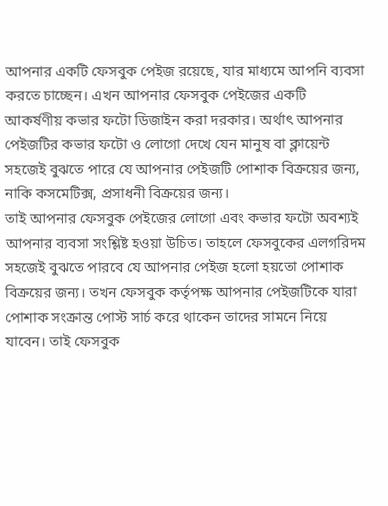আপনার একটি ফেসবুক পেইজ রয়েছে, যার মাধ্যমে আপনি ব্যবসা করতে চাচ্ছেন। এখন আপনার ফেসবুক পেইজের একটি আকর্ষণীয় কভার ফটো ডিজাইন করা দরকার। অর্থাৎ আপনার পেইজটির কভার ফটো ও লোগো দেখে যেন মানুষ বা ক্লায়েন্ট সহজেই বুঝতে পারে যে আপনার পেইজটি পোশাক বিক্রয়ের জন্য, নাকি কসমেটিক্স, প্রসাধনী বিক্রয়ের জন্য।
তাই আপনার ফেসবুক পেইজের লোগো এবং কভার ফটো অবশ্যই আপনার ব্যবসা সংশ্লিষ্ট হওয়া উচিত। তাহলে ফেসবুকের এলগরিদম সহজেই বুঝতে পারবে যে আপনার পেইজ হলো হয়তো পোশাক বিক্রয়ের জন্য। তখন ফেসবুক কর্তৃপক্ষ আপনার পেইজটিকে যারা পোশাক সংক্রান্ত পোস্ট সার্চ করে থাকেন তাদের সামনে নিয়ে যাবেন। তাই ফেসবুক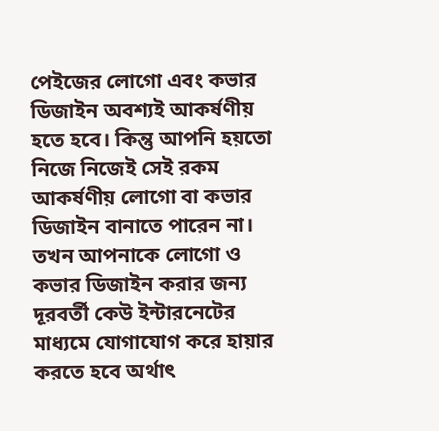পেইজের লোগো এবং কভার ডিজাইন অবশ্যই আকর্ষণীয় হতে হবে। কিন্তু আপনি হয়তো নিজে নিজেই সেই রকম আকর্ষণীয় লোগো বা কভার ডিজাইন বানাতে পারেন না। তখন আপনাকে লোগো ও কভার ডিজাইন করার জন্য দূরবর্তী কেউ ইন্টারনেটের মাধ্যমে যোগাযোগ করে হায়ার করতে হবে অর্থাৎ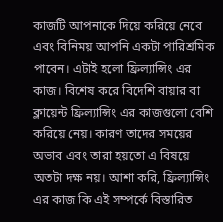কাজটি আপনাকে দিয়ে করিয়ে নেবে এবং বিনিময় আপনি একটা পারিশ্রমিক পাবেন। এটাই হলো ফ্রিল্যান্সিং এর কাজ। বিশেষ করে বিদেশি বায়ার বা ক্লায়েন্ট ফ্রিল্যান্সিং এর কাজগুলো বেশি করিয়ে নেয়। কারণ তাদের সময়ের অভাব এবং তারা হয়তো এ বিষয়ে অতটা দক্ষ নয়। আশা করি, ফ্রিল্যান্সিং এর কাজ কি এই সম্পর্কে বিস্তারিত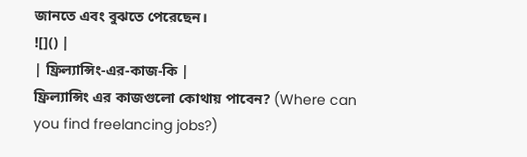জানতে এবং বুঝতে পেরেছেন।
![]() |
| ফ্রিল্যান্সিং-এর-কাজ-কি |
ফ্রিল্যান্সিং এর কাজগুলো কোথায় পাবেন? (Where can you find freelancing jobs?)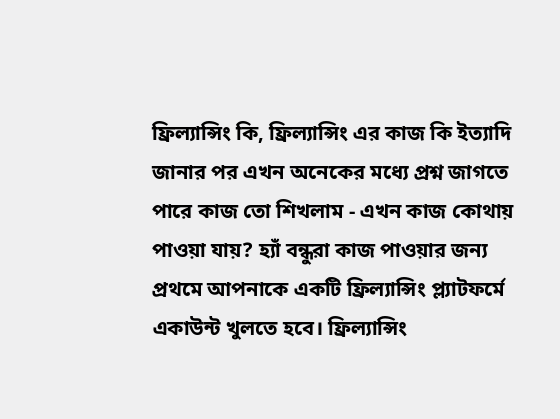ফ্রিল্যান্সিং কি, ফ্রিল্যান্সিং এর কাজ কি ইত্যাদি জানার পর এখন অনেকের মধ্যে প্রশ্ন জাগতে পারে কাজ তো শিখলাম - এখন কাজ কোথায় পাওয়া যায়? হ্যাঁ বন্ধুরা কাজ পাওয়ার জন্য প্রথমে আপনাকে একটি ফ্রিল্যান্সিং প্ল্যাটফর্মে একাউন্ট খুলতে হবে। ফ্রিল্যান্সিং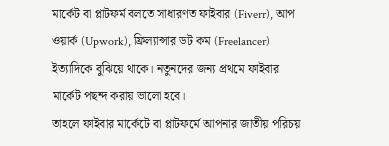মার্কেট বা প্লাটফর্ম বলতে সাধারণত ফাইবার (Fiverr), আপ ওয়ার্ক (Upwork), ফ্রিল্যান্সার ডট কম (Freelancer) ইত্যাদিকে বুঝিয়ে থাকে। নতুনদের জন্য প্রথমে ফাইবার মার্কেট পছন্দ করায় ভালো হবে।
তাহলে ফাইবার মার্কেটে বা প্লাটফর্মে আপনার জাতীয় পরিচয়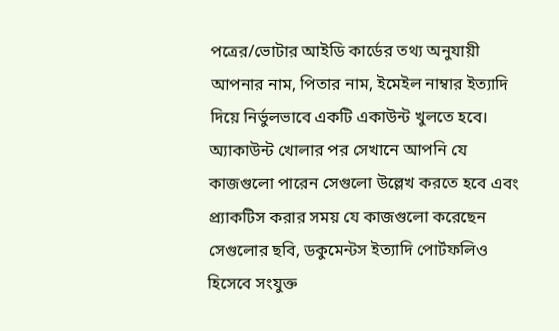পত্রের/ভোটার আইডি কার্ডের তথ্য অনুযায়ী আপনার নাম, পিতার নাম, ইমেইল নাম্বার ইত্যাদি দিয়ে নির্ভুলভাবে একটি একাউন্ট খুলতে হবে। অ্যাকাউন্ট খোলার পর সেখানে আপনি যে কাজগুলো পারেন সেগুলো উল্লেখ করতে হবে এবং প্র্যাকটিস করার সময় যে কাজগুলো করেছেন সেগুলোর ছবি, ডকুমেন্টস ইত্যাদি পোর্টফলিও হিসেবে সংযুক্ত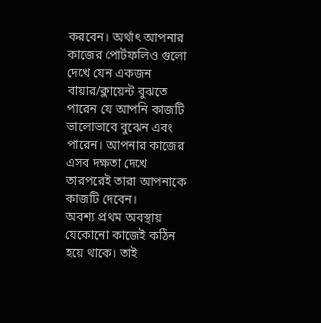করবেন। অর্থাৎ আপনার কাজের পোর্টফলিও গুলো দেখে যেন একজন বায়ার/ক্লায়েন্ট বুঝতে পারেন যে আপনি কাজটি ভালোভাবে বুঝেন এবং পারেন। আপনার কাজের এসব দক্ষতা দেখে তারপরেই তারা আপনাকে কাজটি দেবেন।
অবশ্য প্রথম অবস্থায় যেকোনো কাজেই কঠিন হয়ে থাকে। তাই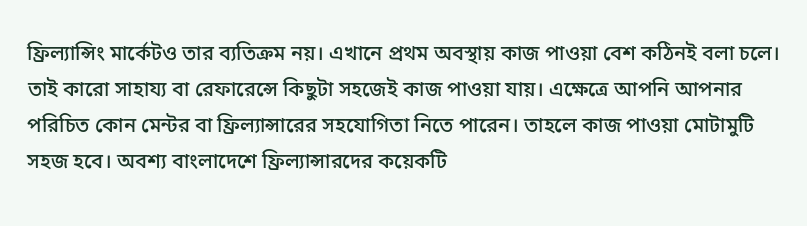ফ্রিল্যান্সিং মার্কেটও তার ব্যতিক্রম নয়। এখানে প্রথম অবস্থায় কাজ পাওয়া বেশ কঠিনই বলা চলে। তাই কারো সাহায্য বা রেফারেন্সে কিছুটা সহজেই কাজ পাওয়া যায়। এক্ষেত্রে আপনি আপনার পরিচিত কোন মেন্টর বা ফ্রিল্যান্সারের সহযোগিতা নিতে পারেন। তাহলে কাজ পাওয়া মোটামুটি সহজ হবে। অবশ্য বাংলাদেশে ফ্রিল্যান্সারদের কয়েকটি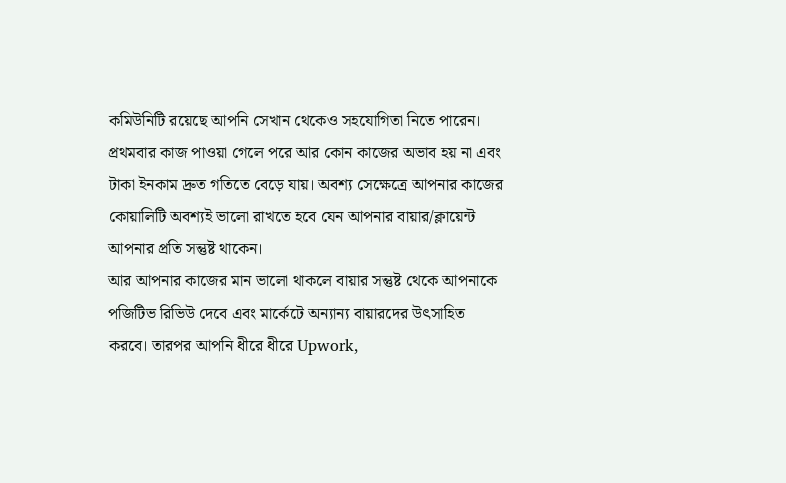কমিউনিটি রয়েছে আপনি সেখান থেকেও সহযোগিতা নিতে পারেন। প্রথমবার কাজ পাওয়া গেলে পরে আর কোন কাজের অভাব হয় না এবং টাকা ইনকাম দ্রুত গতিতে বেড়ে যায়। অবশ্য সেক্ষেত্রে আপনার কাজের কোয়ালিটি অবশ্যই ভালো রাখতে হবে যেন আপনার বায়ার/ক্লায়েন্ট আপনার প্রতি সন্তুষ্ট থাকেন।
আর আপনার কাজের মান ভালো থাকলে বায়ার সন্তুষ্ট থেকে আপনাকে পজিটিভ রিভিউ দেবে এবং মার্কেটে অন্যান্য বায়ারদের উৎসাহিত করবে। তারপর আপনি ধীরে ধীরে Upwork,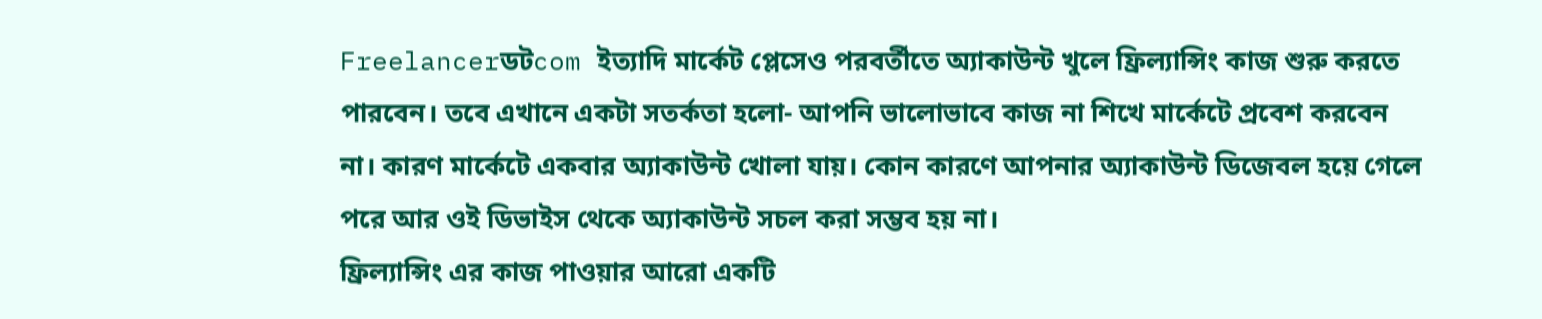Freelancerডটcom ইত্যাদি মার্কেট প্লেসেও পরবর্তীতে অ্যাকাউন্ট খুলে ফ্রিল্যান্সিং কাজ শুরু করতে পারবেন। তবে এখানে একটা সতর্কতা হলো- আপনি ভালোভাবে কাজ না শিখে মার্কেটে প্রবেশ করবেন না। কারণ মার্কেটে একবার অ্যাকাউন্ট খোলা যায়। কোন কারণে আপনার অ্যাকাউন্ট ডিজেবল হয়ে গেলে পরে আর ওই ডিভাইস থেকে অ্যাকাউন্ট সচল করা সম্ভব হয় না।
ফ্রিল্যান্সিং এর কাজ পাওয়ার আরো একটি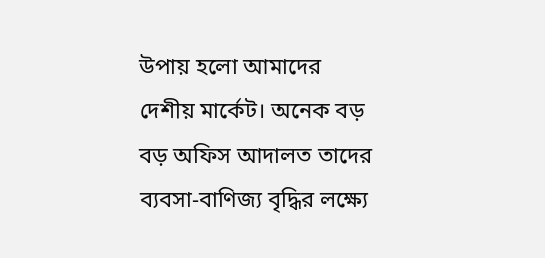উপায় হলো আমাদের দেশীয় মার্কেট। অনেক বড় বড় অফিস আদালত তাদের ব্যবসা-বাণিজ্য বৃদ্ধির লক্ষ্যে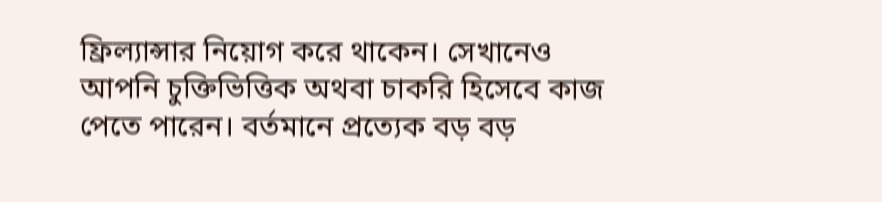ফ্রিল্যান্সার নিয়োগ করে থাকেন। সেখানেও আপনি চুক্তিভিত্তিক অথবা চাকরি হিসেবে কাজ পেতে পারেন। বর্তমানে প্রত্যেক বড় বড়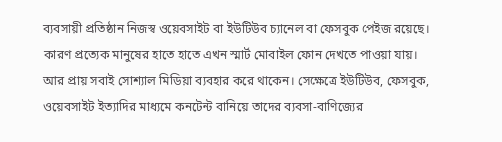ব্যবসায়ী প্রতিষ্ঠান নিজস্ব ওয়েবসাইট বা ইউটিউব চ্যানেল বা ফেসবুক পেইজ রয়েছে। কারণ প্রত্যেক মানুষের হাতে হাতে এখন স্মার্ট মোবাইল ফোন দেখতে পাওয়া যায়। আর প্রায় সবাই সোশ্যাল মিডিয়া ব্যবহার করে থাকেন। সেক্ষেত্রে ইউটিউব, ফেসবুক, ওয়েবসাইট ইত্যাদির মাধ্যমে কনটেন্ট বানিয়ে তাদের ব্যবসা-বাণিজ্যের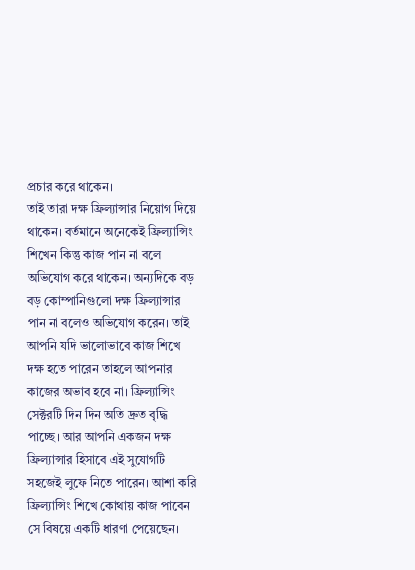প্রচার করে থাকেন।
তাই তারা দক্ষ ফ্রিল্যান্সার নিয়োগ দিয়ে থাকেন। বর্তমানে অনেকেই ফ্রিল্যান্সিং শিখেন কিন্তু কাজ পান না বলে অভিযোগ করে থাকেন। অন্যদিকে বড় বড় কোম্পানিগুলো দক্ষ ফ্রিল্যান্সার পান না বলেও অভিযোগ করেন। তাই আপনি যদি ভালোভাবে কাজ শিখে দক্ষ হতে পারেন তাহলে আপনার কাজের অভাব হবে না। ফ্রিল্যান্সিং সেক্টরটি দিন দিন অতি দ্রুত বৃদ্ধি পাচ্ছে। আর আপনি একজন দক্ষ ফ্রিল্যান্সার হিসাবে এই সুযোগটি সহজেই লুফে নিতে পারেন। আশা করি ফ্রিল্যান্সিং শিখে কোথায় কাজ পাবেন সে বিষয়ে একটি ধারণা পেয়েছেন।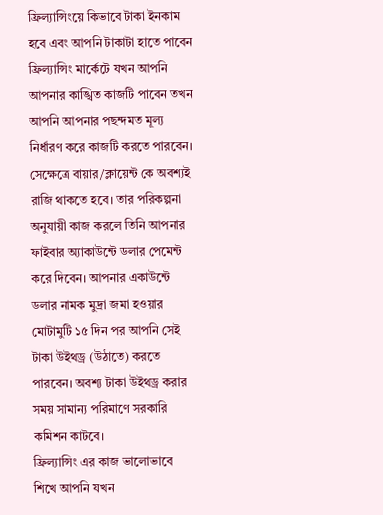ফ্রিল্যান্সিংয়ে কিভাবে টাকা ইনকাম হবে এবং আপনি টাকাটা হাতে পাবেন
ফ্রিল্যান্সিং মার্কেটে যখন আপনি আপনার কাঙ্খিত কাজটি পাবেন তখন আপনি আপনার পছন্দমত মূল্য নির্ধারণ করে কাজটি করতে পারবেন। সেক্ষেত্রে বায়ার/ক্লায়েন্ট কে অবশ্যই রাজি থাকতে হবে। তার পরিকল্পনা অনুযায়ী কাজ করলে তিনি আপনার ফাইবার অ্যাকাউন্টে ডলার পেমেন্ট করে দিবেন। আপনার একাউন্টে ডলার নামক মুদ্রা জমা হওয়ার মোটামুটি ১৫ দিন পর আপনি সেই টাকা উইথড্র (উঠাতে) করতে পারবেন। অবশ্য টাকা উইথড্র করার সময় সামান্য পরিমাণে সরকারি কমিশন কাটবে।
ফ্রিল্যান্সিং এর কাজ ভালোভাবে শিখে আপনি যখন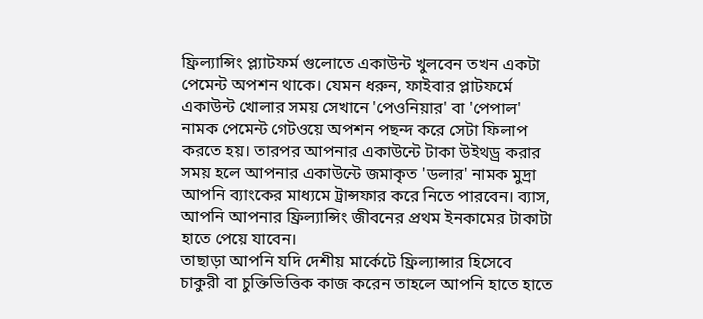ফ্রিল্যান্সিং প্ল্যাটফর্ম গুলোতে একাউন্ট খুলবেন তখন একটা পেমেন্ট অপশন থাকে। যেমন ধরুন, ফাইবার প্লাটফর্মে একাউন্ট খোলার সময় সেখানে 'পেওনিয়ার' বা 'পেপাল' নামক পেমেন্ট গেটওয়ে অপশন পছন্দ করে সেটা ফিলাপ করতে হয়। তারপর আপনার একাউন্টে টাকা উইথড্র করার সময় হলে আপনার একাউন্টে জমাকৃত 'ডলার' নামক মুদ্রা আপনি ব্যাংকের মাধ্যমে ট্রান্সফার করে নিতে পারবেন। ব্যাস, আপনি আপনার ফ্রিল্যান্সিং জীবনের প্রথম ইনকামের টাকাটা হাতে পেয়ে যাবেন।
তাছাড়া আপনি যদি দেশীয় মার্কেটে ফ্রিল্যান্সার হিসেবে চাকুরী বা চুক্তিভিত্তিক কাজ করেন তাহলে আপনি হাতে হাতে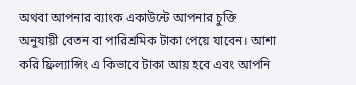অথবা আপনার ব্যাংক একাউন্টে আপনার চুক্তি অনুযায়ী বেতন বা পারিশ্রমিক টাকা পেয়ে যাবেন। আশা করি ফ্রিল্যান্সিং এ কিভাবে টাকা আয় হবে এবং আপনি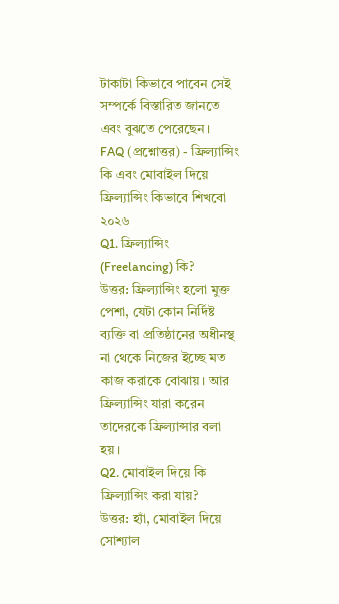টাকাটা কিভাবে পাবেন সেই সম্পর্কে বিস্তারিত জানতে এবং বুঝতে পেরেছেন।
FAQ (প্রশ্নোত্তর) - ফ্রিল্যান্সিং কি এবং মোবাইল দিয়ে ফ্রিল্যান্সিং কিভাবে শিখবো ২০২৬
Q1. ফ্রিল্যান্সিং (Freelancing) কি?
উত্তর: ফ্রিল্যান্সিং হলো মুক্ত পেশা, যেটা কোন নির্দিষ্ট ব্যক্তি বা প্রতিষ্ঠানের অধীনস্থ না থেকে নিজের ইচ্ছে মত কাজ করাকে বোঝায়। আর ফ্রিল্যান্সিং যারা করেন তাদেরকে ফ্রিল্যান্সার বলা হয়।
Q2. মোবাইল দিয়ে কি ফ্রিল্যান্সিং করা যায়?
উত্তর: হ্যাঁ, মোবাইল দিয়ে সোশ্যাল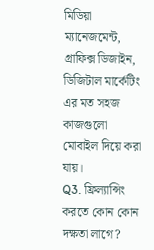মিডিয়া ম্যানেজমেন্ট, গ্রাফিক্স ডিজাইন, ডিজিটাল মার্কেটিং এর মত সহজ কাজগুলো মোবাইল দিয়ে করা যায়।
Q3. ফ্রিল্যান্সিং করতে কোন কোন দক্ষতা লাগে?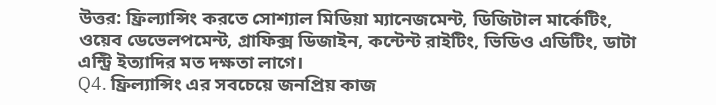উত্তর: ফ্রিল্যান্সিং করতে সোশ্যাল মিডিয়া ম্যানেজমেন্ট, ডিজিটাল মার্কেটিং, ওয়েব ডেভেলপমেন্ট, গ্রাফিক্স ডিজাইন, কন্টেন্ট রাইটিং, ভিডিও এডিটিং, ডাটা এন্ট্রি ইত্যাদির মত দক্ষতা লাগে।
Q4. ফ্রিল্যান্সিং এর সবচেয়ে জনপ্রিয় কাজ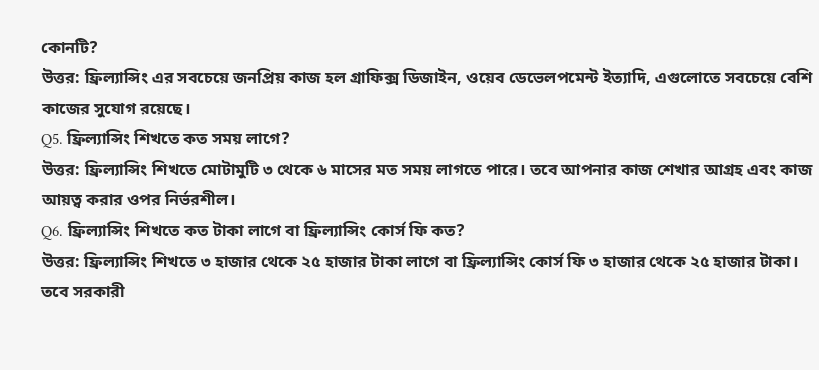কোনটি?
উত্তর: ফ্রিল্যান্সিং এর সবচেয়ে জনপ্রিয় কাজ হল গ্রাফিক্স ডিজাইন, ওয়েব ডেভেলপমেন্ট ইত্যাদি, এগুলোতে সবচেয়ে বেশি কাজের সুযোগ রয়েছে।
Q5. ফ্রিল্যান্সিং শিখতে কত সময় লাগে?
উত্তর: ফ্রিল্যান্সিং শিখতে মোটামুটি ৩ থেকে ৬ মাসের মত সময় লাগতে পারে। তবে আপনার কাজ শেখার আগ্রহ এবং কাজ আয়ত্ব করার ওপর নির্ভরশীল।
Q6. ফ্রিল্যান্সিং শিখতে কত টাকা লাগে বা ফ্রিল্যান্সিং কোর্স ফি কত?
উত্তর: ফ্রিল্যান্সিং শিখতে ৩ হাজার থেকে ২৫ হাজার টাকা লাগে বা ফ্রিল্যান্সিং কোর্স ফি ৩ হাজার থেকে ২৫ হাজার টাকা। তবে সরকারী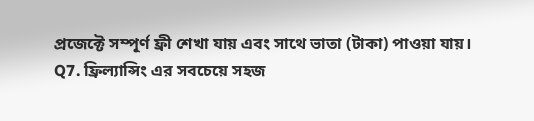প্রজেক্টে সম্পূর্ণ ফ্রী শেখা যায় এবং সাথে ভাতা (টাকা) পাওয়া যায়।
Q7. ফ্রিল্যান্সিং এর সবচেয়ে সহজ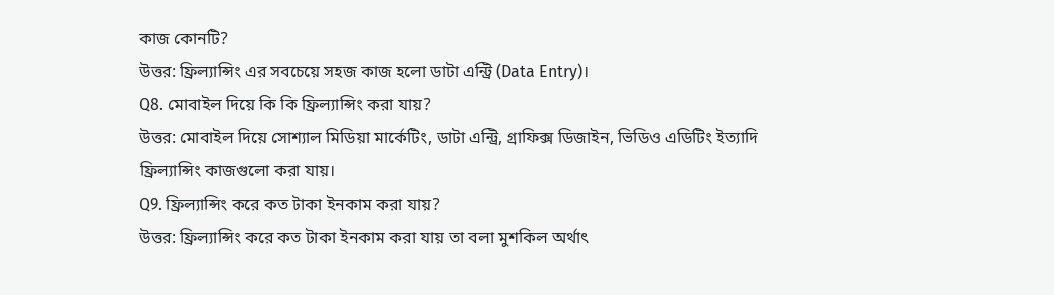কাজ কোনটি?
উত্তর: ফ্রিল্যান্সিং এর সবচেয়ে সহজ কাজ হলো ডাটা এন্ট্রি (Data Entry)।
Q8. মোবাইল দিয়ে কি কি ফ্রিল্যান্সিং করা যায়?
উত্তর: মোবাইল দিয়ে সোশ্যাল মিডিয়া মার্কেটিং, ডাটা এন্ট্রি, গ্রাফিক্স ডিজাইন, ভিডিও এডিটিং ইত্যাদি ফ্রিল্যান্সিং কাজগুলো করা যায়।
Q9. ফ্রিল্যান্সিং করে কত টাকা ইনকাম করা যায়?
উত্তর: ফ্রিল্যান্সিং করে কত টাকা ইনকাম করা যায় তা বলা মুশকিল অর্থাৎ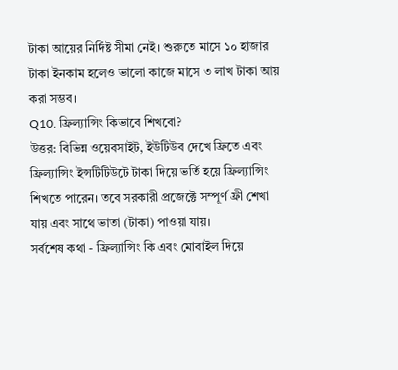টাকা আয়ের নির্দিষ্ট সীমা নেই। শুরুতে মাসে ১০ হাজার টাকা ইনকাম হলেও ভালো কাজে মাসে ৩ লাখ টাকা আয় করা সম্ভব।
Q10. ফ্রিল্যান্সিং কিভাবে শিখবো?
উত্তর: বিভিন্ন ওয়েবসাইট, ইউটিউব দেখে ফ্রিতে এবং ফ্রিল্যান্সিং ইন্সটিটিউটে টাকা দিয়ে ভর্তি হয়ে ফ্রিল্যান্সিং শিখতে পারেন। তবে সরকারী প্রজেক্টে সম্পূর্ণ ফ্রী শেখা যায় এবং সাথে ভাতা (টাকা) পাওয়া যায়।
সর্বশেষ কথা - ফ্রিল্যান্সিং কি এবং মোবাইল দিয়ে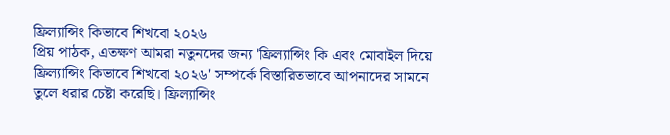ফ্রিল্যান্সিং কিভাবে শিখবো ২০২৬
প্রিয় পাঠক, এতক্ষণ আমরা নতুনদের জন্য 'ফ্রিল্যান্সিং কি এবং মোবাইল দিয়ে ফ্রিল্যান্সিং কিভাবে শিখবো ২০২৬' সম্পর্কে বিস্তারিতভাবে আপনাদের সামনে তুলে ধরার চেষ্টা করেছি। ফ্রিল্যান্সিং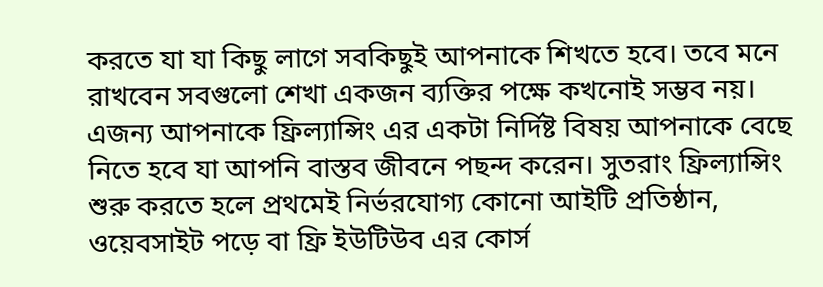করতে যা যা কিছু লাগে সবকিছুই আপনাকে শিখতে হবে। তবে মনে রাখবেন সবগুলো শেখা একজন ব্যক্তির পক্ষে কখনোই সম্ভব নয়। এজন্য আপনাকে ফ্রিল্যান্সিং এর একটা নির্দিষ্ট বিষয় আপনাকে বেছে নিতে হবে যা আপনি বাস্তব জীবনে পছন্দ করেন। সুতরাং ফ্রিল্যান্সিং শুরু করতে হলে প্রথমেই নির্ভরযোগ্য কোনো আইটি প্রতিষ্ঠান, ওয়েবসাইট পড়ে বা ফ্রি ইউটিউব এর কোর্স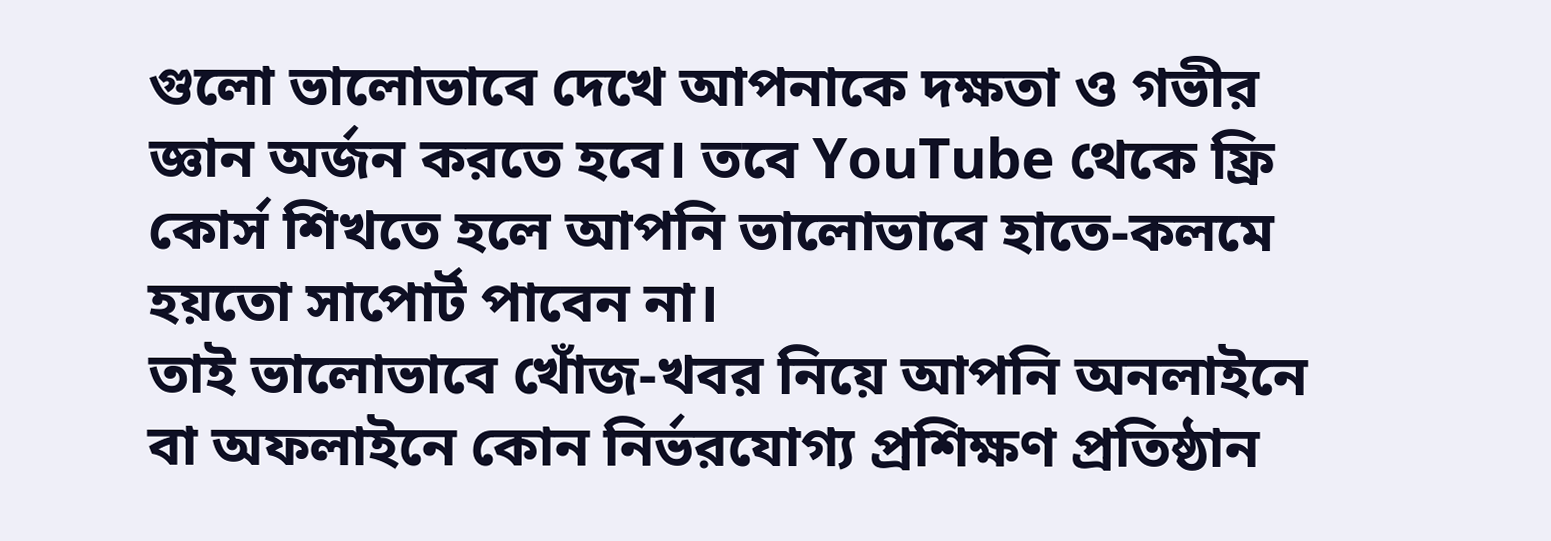গুলো ভালোভাবে দেখে আপনাকে দক্ষতা ও গভীর জ্ঞান অর্জন করতে হবে। তবে YouTube থেকে ফ্রি কোর্স শিখতে হলে আপনি ভালোভাবে হাতে-কলমে হয়তো সাপোর্ট পাবেন না।
তাই ভালোভাবে খোঁজ-খবর নিয়ে আপনি অনলাইনে বা অফলাইনে কোন নির্ভরযোগ্য প্রশিক্ষণ প্রতিষ্ঠান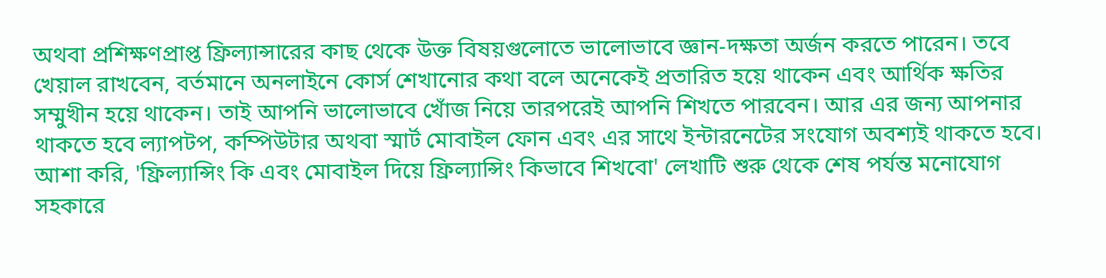অথবা প্রশিক্ষণপ্রাপ্ত ফ্রিল্যান্সারের কাছ থেকে উক্ত বিষয়গুলোতে ভালোভাবে জ্ঞান-দক্ষতা অর্জন করতে পারেন। তবে খেয়াল রাখবেন, বর্তমানে অনলাইনে কোর্স শেখানোর কথা বলে অনেকেই প্রতারিত হয়ে থাকেন এবং আর্থিক ক্ষতির সম্মুখীন হয়ে থাকেন। তাই আপনি ভালোভাবে খোঁজ নিয়ে তারপরেই আপনি শিখতে পারবেন। আর এর জন্য আপনার থাকতে হবে ল্যাপটপ, কম্পিউটার অথবা স্মার্ট মোবাইল ফোন এবং এর সাথে ইন্টারনেটের সংযোগ অবশ্যই থাকতে হবে। আশা করি, 'ফ্রিল্যান্সিং কি এবং মোবাইল দিয়ে ফ্রিল্যান্সিং কিভাবে শিখবো' লেখাটি শুরু থেকে শেষ পর্যন্ত মনোযোগ সহকারে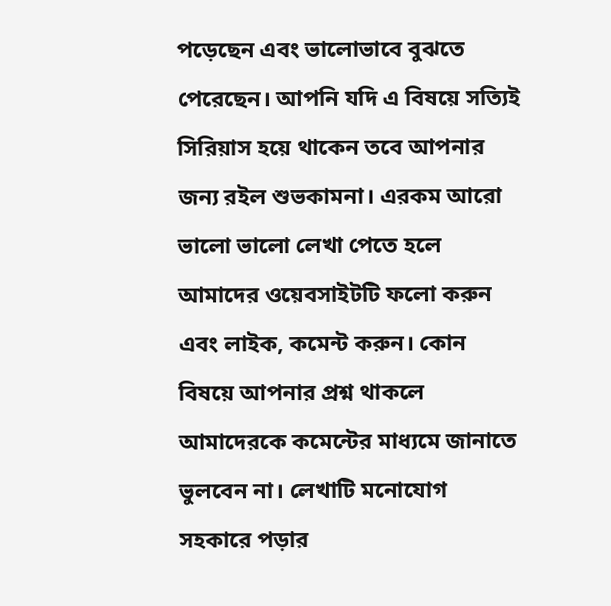পড়েছেন এবং ভালোভাবে বুঝতে পেরেছেন। আপনি যদি এ বিষয়ে সত্যিই সিরিয়াস হয়ে থাকেন তবে আপনার জন্য রইল শুভকামনা। এরকম আরো ভালো ভালো লেখা পেতে হলে আমাদের ওয়েবসাইটটি ফলো করুন এবং লাইক, কমেন্ট করুন। কোন বিষয়ে আপনার প্রশ্ন থাকলে আমাদেরকে কমেন্টের মাধ্যমে জানাতে ভুলবেন না। লেখাটি মনোযোগ সহকারে পড়ার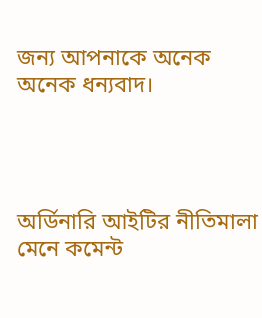জন্য আপনাকে অনেক অনেক ধন্যবাদ।




অর্ডিনারি আইটির নীতিমালা মেনে কমেন্ট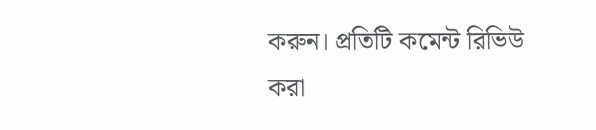করুন। প্রতিটি কমেন্ট রিভিউ করা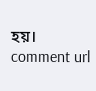হয়।
comment url